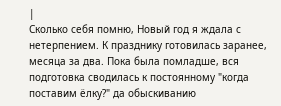|
Сколько себя помню, Новый год я ждала с нетерпением. К празднику готовилась заранее, месяца за два. Пока была помладше, вся подготовка сводилась к постоянному "когда поставим ёлку?" да обыскиванию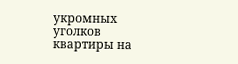укромных уголков квартиры на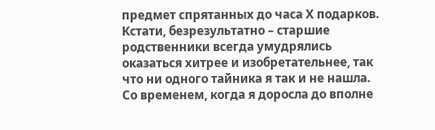предмет спрятанных до часа Х подарков. Кстати, безрезультатно – старшие родственники всегда умудрялись оказаться хитрее и изобретательнее, так что ни одного тайника я так и не нашла. Со временем, когда я доросла до вполне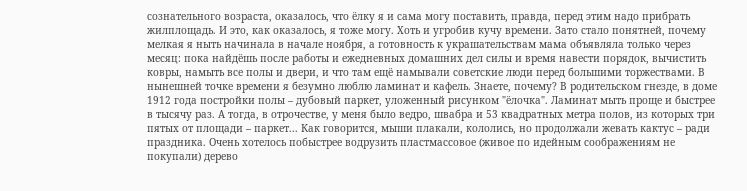сознательного возраста, оказалось, что ёлку я и сама могу поставить, правда, перед этим надо прибрать жилплощадь. И это, как оказалось, я тоже могу. Хоть и угробив кучу времени. Зато стало понятней, почему мелкая я ныть начинала в начале ноября, а готовность к украшательствам мама объявляла только через месяц: пока найдёшь после работы и ежедневных домашних дел силы и время навести порядок, вычистить ковры, намыть все полы и двери, и что там ещё намывали советские люди перед большими торжествами. В нынешней точке времени я безумно люблю ламинат и кафель. Знаете, почему? В родительском гнезде, в доме 1912 года постройки полы – дубовый паркет, уложенный рисунком "ёлочка". Ламинат мыть проще и быстрее в тысячу раз. А тогда, в отрочестве, у меня было ведро, швабра и 53 квадратных метра полов, из которых три пятых от площади – паркет... Как говорится, мыши плакали, кололись, но продолжали жевать кактус – ради праздника. Очень хотелось побыстрее водрузить пластмассовое (живое по идейным соображениям не покупали) дерево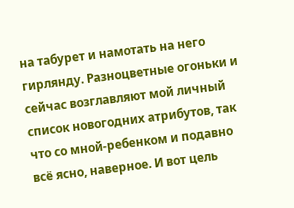на табурет и намотать на него гирлянду. Разноцветные огоньки и сейчас возглавляют мой личный список новогодних атрибутов, так что со мной-ребенком и подавно всё ясно, наверное. И вот цель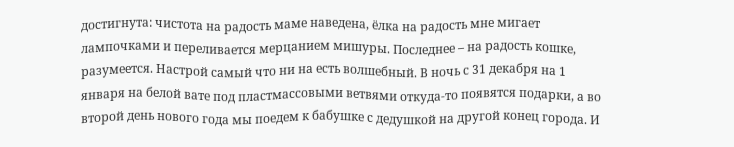достигнута: чистота на радость маме наведена, ёлка на радость мне мигает лампочками и переливается мерцанием мишуры. Последнее – на радость кошке, разумеется. Настрой самый что ни на есть волшебный. В ночь с 31 декабря на 1 января на белой вате под пластмассовыми ветвями откуда-то появятся подарки, а во второй день нового года мы поедем к бабушке с дедушкой на другой конец города. И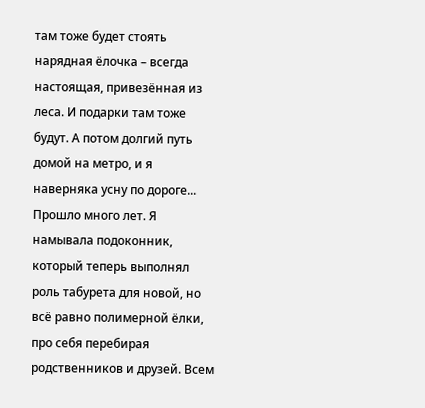там тоже будет стоять нарядная ёлочка – всегда настоящая, привезённая из леса. И подарки там тоже будут. А потом долгий путь домой на метро, и я наверняка усну по дороге... Прошло много лет. Я намывала подоконник, который теперь выполнял роль табурета для новой, но всё равно полимерной ёлки, про себя перебирая родственников и друзей. Всем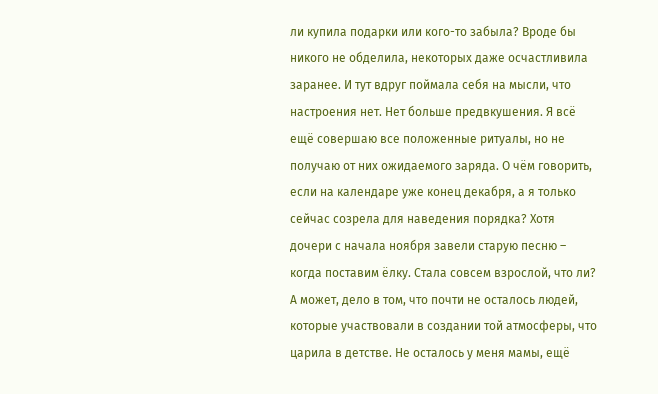ли купила подарки или кого-то забыла? Вроде бы никого не обделила, некоторых даже осчастливила заранее. И тут вдруг поймала себя на мысли, что настроения нет. Нет больше предвкушения. Я всё ещё совершаю все положенные ритуалы, но не получаю от них ожидаемого заряда. О чём говорить, если на календаре уже конец декабря, а я только сейчас созрела для наведения порядка? Хотя дочери с начала ноября завели старую песню – когда поставим ёлку. Стала совсем взрослой, что ли? А может, дело в том, что почти не осталось людей, которые участвовали в создании той атмосферы, что царила в детстве. Не осталось у меня мамы, ещё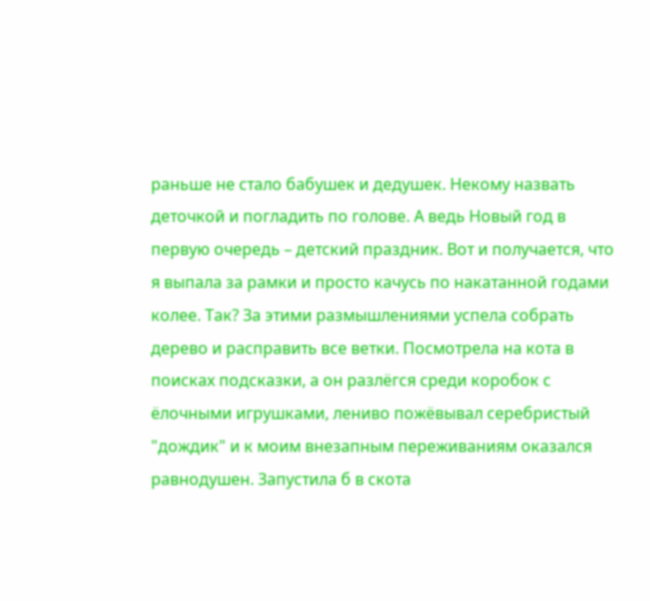раньше не стало бабушек и дедушек. Некому назвать деточкой и погладить по голове. А ведь Новый год в первую очередь – детский праздник. Вот и получается, что я выпала за рамки и просто качусь по накатанной годами колее. Так? За этими размышлениями успела собрать дерево и расправить все ветки. Посмотрела на кота в поисках подсказки, а он разлёгся среди коробок с ёлочными игрушками, лениво пожёвывал серебристый "дождик" и к моим внезапным переживаниям оказался равнодушен. Запустила б в скота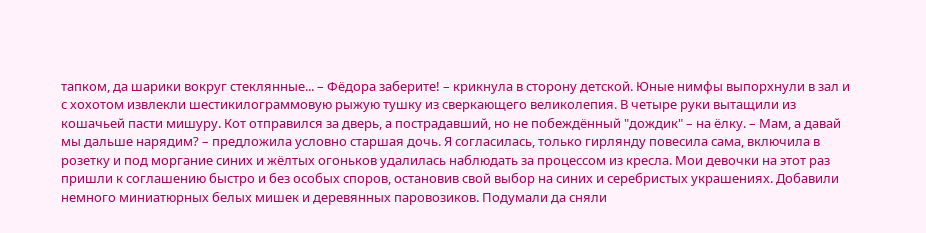тапком, да шарики вокруг стеклянные... – Фёдора заберите! – крикнула в сторону детской. Юные нимфы выпорхнули в зал и с хохотом извлекли шестикилограммовую рыжую тушку из сверкающего великолепия. В четыре руки вытащили из кошачьей пасти мишуру. Кот отправился за дверь, а пострадавший, но не побеждённый "дождик" – на ёлку. – Мам, а давай мы дальше нарядим? – предложила условно старшая дочь. Я согласилась, только гирлянду повесила сама, включила в розетку и под моргание синих и жёлтых огоньков удалилась наблюдать за процессом из кресла. Мои девочки на этот раз пришли к соглашению быстро и без особых споров, остановив свой выбор на синих и серебристых украшениях. Добавили немного миниатюрных белых мишек и деревянных паровозиков. Подумали да сняли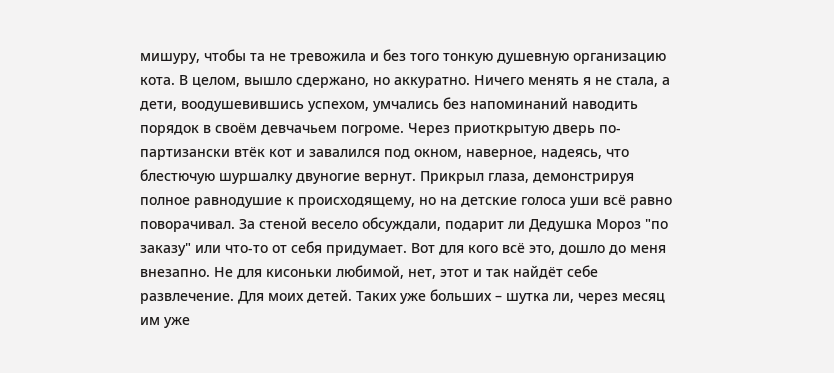мишуру, чтобы та не тревожила и без того тонкую душевную организацию кота. В целом, вышло сдержано, но аккуратно. Ничего менять я не стала, а дети, воодушевившись успехом, умчались без напоминаний наводить порядок в своём девчачьем погроме. Через приоткрытую дверь по-партизански втёк кот и завалился под окном, наверное, надеясь, что блестючую шуршалку двуногие вернут. Прикрыл глаза, демонстрируя полное равнодушие к происходящему, но на детские голоса уши всё равно поворачивал. За стеной весело обсуждали, подарит ли Дедушка Мороз "по заказу" или что-то от себя придумает. Вот для кого всё это, дошло до меня внезапно. Не для кисоньки любимой, нет, этот и так найдёт себе развлечение. Для моих детей. Таких уже больших – шутка ли, через месяц им уже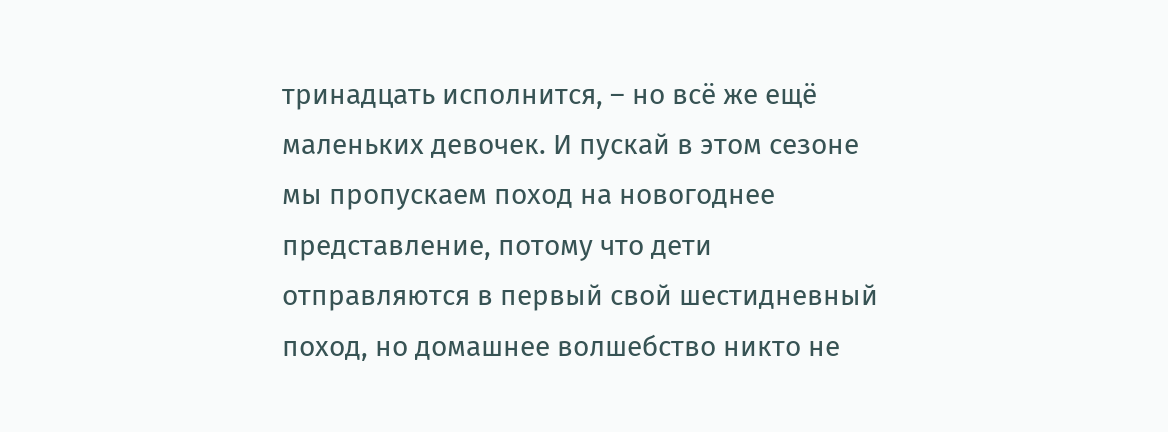тринадцать исполнится, – но всё же ещё маленьких девочек. И пускай в этом сезоне мы пропускаем поход на новогоднее представление, потому что дети отправляются в первый свой шестидневный поход, но домашнее волшебство никто не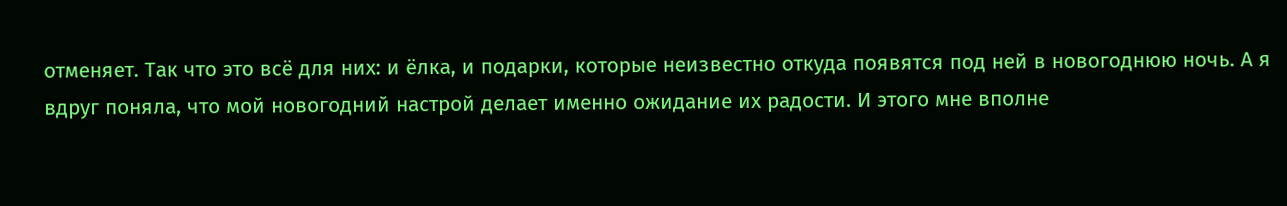отменяет. Так что это всё для них: и ёлка, и подарки, которые неизвестно откуда появятся под ней в новогоднюю ночь. А я вдруг поняла, что мой новогодний настрой делает именно ожидание их радости. И этого мне вполне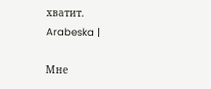хватит.
Arabeska |

Мне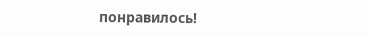понравилось!